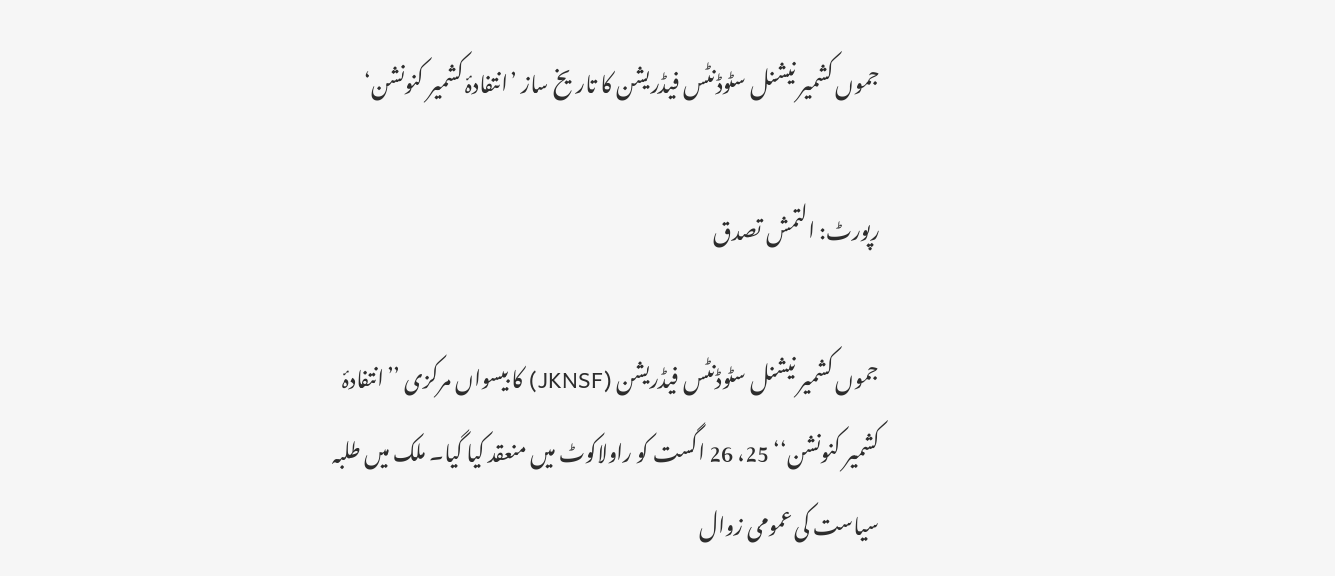جموں کشمیر نیشنل سٹوڈنٹس فیڈریشن کا تاریخ ساز ’انتفادۂ کشمیر کنونشن‘

رپورٹ: التمش تصدق

جموں کشمیر نیشنل سٹوڈنٹس فیڈریشن (JKNSF) کا بیسواں مرکزی ’’انتفادۂ کشمیر کنونشن‘‘ 25، 26 اگست کو راولاکوٹ میں منعقد کیا گیا۔ ملک میں طلبہ سیاست کی عمومی زوال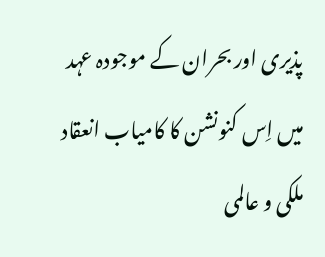پذیری اور بحران کے موجودہ عہد میں اِس کنونشن کا کامیاب انعقاد ملکی و عالمی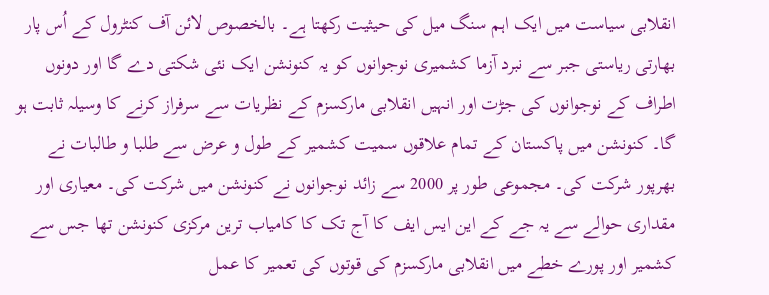انقلابی سیاست میں ایک اہم سنگ میل کی حیثیت رکھتا ہے۔ بالخصوص لائن آف کنٹرول کے اُس پار بھارتی ریاستی جبر سے نبرد آزما کشمیری نوجوانوں کو یہ کنونشن ایک نئی شکتی دے گا اور دونوں اطراف کے نوجوانوں کی جڑت اور انہیں انقلابی مارکسزم کے نظریات سے سرفراز کرنے کا وسیلہ ثابت ہو گا۔ کنونشن میں پاکستان کے تمام علاقوں سمیت کشمیر کے طول و عرض سے طلبا و طالبات نے بھرپور شرکت کی۔ مجموعی طور پر 2000 سے زائد نوجوانوں نے کنونشن میں شرکت کی۔ معیاری اور مقداری حوالے سے یہ جے کے این ایس ایف کا آج تک کا کامیاب ترین مرکزی کنونشن تھا جس سے کشمیر اور پورے خطے میں انقلابی مارکسزم کی قوتوں کی تعمیر کا عمل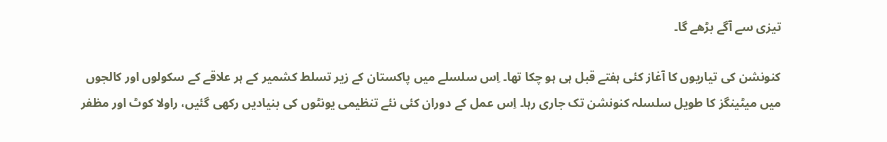تیزی سے آگے بڑھے گا۔

کنونشن کی تیاریوں کا آغاز کئی ہفتے قبل ہی ہو چکا تھا۔ اِس سلسلے میں پاکستان کے زیر تسلط کشمیر کے ہر علاقے کے سکولوں اور کالجوں میں میٹینگز کا طویل سلسلہ کنونشن تک جاری رہا۔ اِس عمل کے دوران کئی نئے تنظیمی یونٹوں کی بنیادیں رکھی گئیں، راولا کوٹ اور مظفر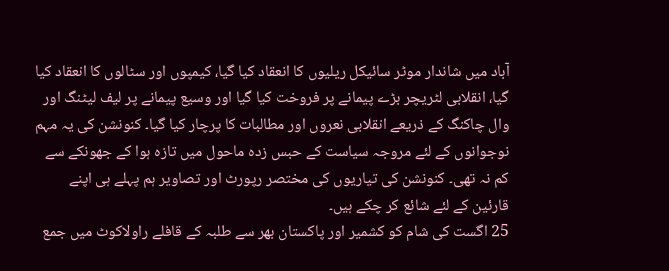آباد میں شاندار موٹر سائیکل ریلیوں کا انعقاد کیا گیا، کیمپوں اور سٹالوں کا انعقاد کیا گیا، انقلابی لٹریچر بڑے پیمانے پر فروخت کیا گیا اور وسیع پیمانے پر لیف لیٹنگ اور وال چاکنگ کے ذریعے انقلابی نعروں اور مطالبات کا پرچار کیا گیا۔ کنونشن کی یہ مہم نوجوانوں کے لئے مروجہ سیاست کے حبس زدہ ماحول میں تازہ ہوا کے جھونکے سے کم نہ تھی۔ کنونشن کی تیاریوں کی مختصر رپورٹ اور تصاویر ہم پہلے ہی اپنے قارئین کے لئے شائع کر چکے ہیں۔
25 اگست کی شام کو کشمیر اور پاکستان بھر سے طلبہ کے قافلے راولاکوٹ میں جمع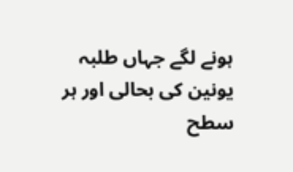ہونے لگے جہاں طلبہ یونین کی بحالی اور ہر سطح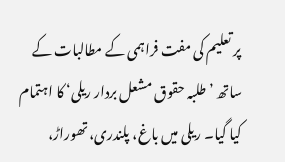پر تعلیم کی مفت فراہمی کے مطالبات کے ساتھ ’طلبہ حقوق مشعل بردار ریلی‘ کا اہتمام کیا گیا۔ ریلی میں باغ، پلندری، تھوراڑ،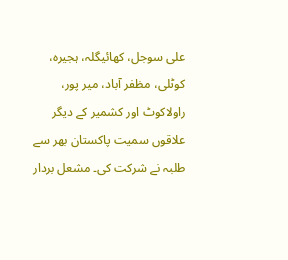علی سوجل، کھائیگلہ، ہجیرہ، کوٹلی، مظفر آباد، میر پور، راولاکوٹ اور کشمیر کے دیگر علاقوں سمیت پاکستان بھر سے طلبہ نے شرکت کی۔ مشعل بردار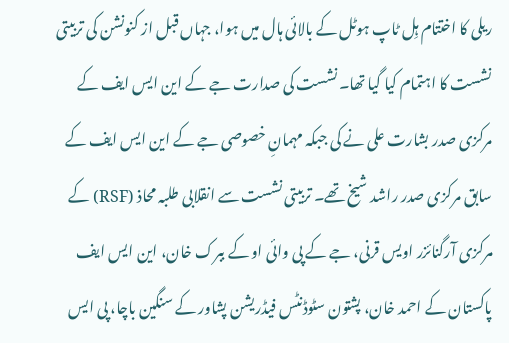ریلی کا اختتام ہِل ٹاپ ہوٹل کے بالائی ہال میں ہوا، جہاں قبل از کنونشن کی تربیتی نشست کا اہتمام کیا گیا تھا۔ نشست کی صدارت جے کے این ایس ایف کے مرکزی صدر بشارت علی نے کی جبکہ مہمانِ خصوصی جے کے این ایس ایف کے سابق مرکزی صدر راشد شیخ تھے۔ تربیتی نشست سے انقلابی طلبہ محاذ (RSF) کے مرکزی آرگنائزر اویس قرنی، جے کے پی وائی او کے ببرک خان، این ایس ایف پاکستان کے احمد خان، پشتون سٹوڈنٹس فیڈریشن پشاور کے سنگین باچا، پی ایس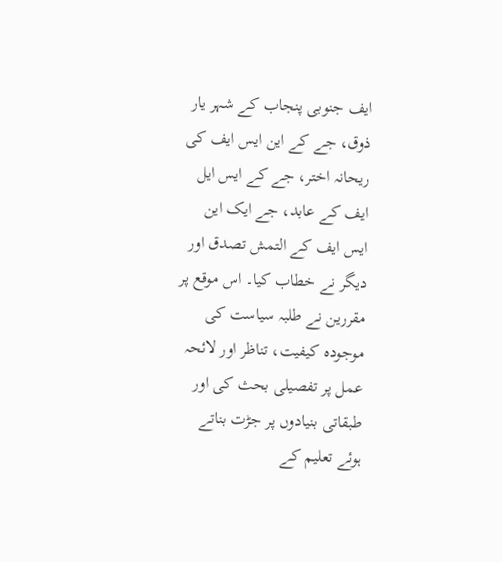ایف جنوبی پنجاب کے شہر یار ذوق، جے کے این ایس ایف کی ریحانہ اختر، جے کے ایس ایل ایف کے عابد، جے ایک این ایس ایف کے التمش تصدق اور دیگر نے خطاب کیا۔ اس موقع پر مقررین نے طلبہ سیاست کی موجودہ کیفیت، تناظر اور لائحہ عمل پر تفصیلی بحث کی اور طبقاتی بنیادوں پر جڑت بناتے ہوئے تعلیم کے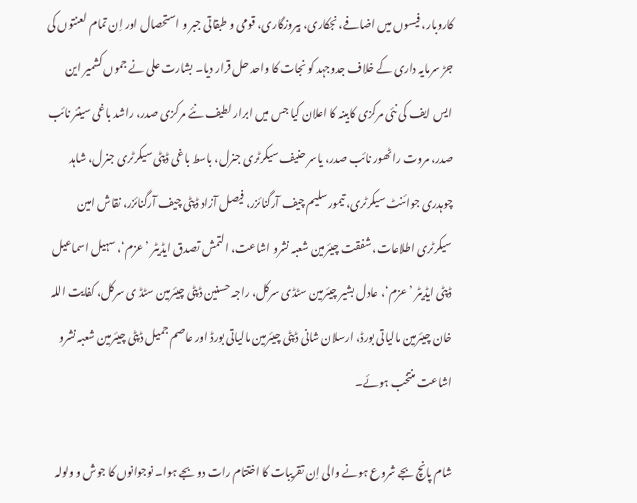کاروبار، فیسوں میں اضافے، نجکاری، بیروزگاری، قومی و طبقاتی جبر و استحصال اور اِن تمام لعنتوں کی جڑ سرمایہ داری کے خلاف جدوجہد کو نجات کا واحد حل قرار دیا۔ بشارت علی نے جموں کشمیر این ایس ایف کی نئی مرکزی کابینہ کا اعلان کیا جس میں ابرار لطیف نئے مرکزی صدر، راشد باغی سینئر نائب صدر، مروت راٹھور نائب صدر، یاسر حنیف سیکرٹری جنرل، باسط باغی ڈپٹی سیکرٹری جنرل، شاہد چوہدری جوائنٹ سیکرٹری، تیمور سلیم چیف آرگنائزر، فیصل آزاد ڈپٹی چیف آرگنائزر، نقاش امین سیکرٹری اطلاعات، شفقت چیئرمین شعبہ نشرو اشاعت، التمش تصدق ایڈیٹر ’عزم‘، سہیل اسماعیل ڈپٹی ایڈیٹر ’عزم‘، عادل بشیر چیئرمین سٹڈی سرکل، راجہ حسنین ڈپٹی چیئرمین سٹڈ ی سرکل، کفایت اللہ خان چیئرمین مالیاتی بورڈ، ارسلان شانی ڈپٹی چیئرمین مالیاتی بورڈ اور عاصم جمیل ڈپٹی چیئرمین شعبہ نشرو اشاعت منتخب ہوئے۔

شام پانچ بجے شروع ہونے والی اِن تقریبات کا اختتام رات دو بجے ہوا۔ نوجوانوں کا جوش و ولولہ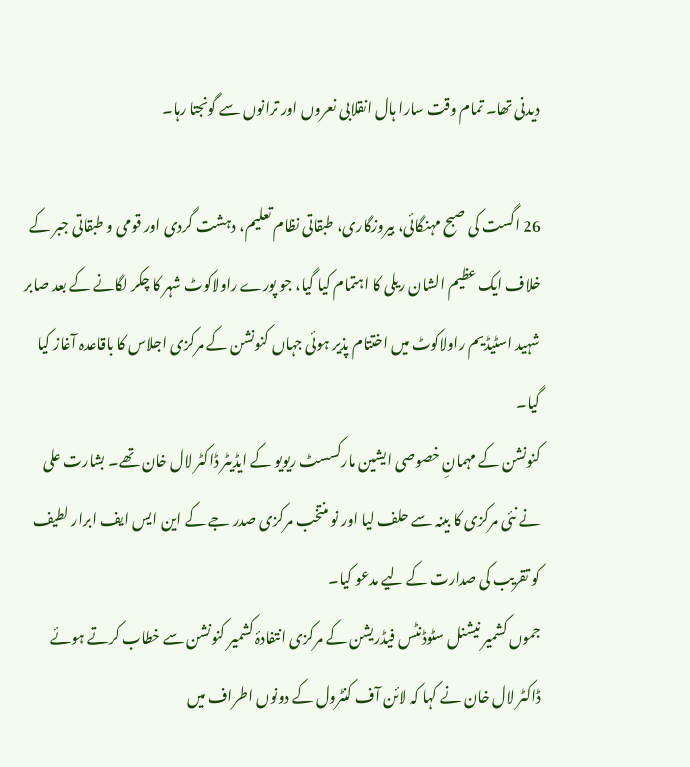دیدنی تھا۔ تمام وقت سارا ہال انقلابی نعروں اور ترانوں سے گونجتا رہا۔

26 اگست کی صبح مہنگائی، بیروزگاری، طبقاتی نظام تعلیم، دہشت گردی اور قومی و طبقاتی جبر کے خلاف ایک عظیم الشان ریلی کا اہتمام کیا گیا، جو پورے راولاکوٹ شہر کا چکر لگانے کے بعد صابر شہید اسٹیڈیم راولاکوٹ میں اختتام پذیر ہوئی جہاں کنونشن کے مرکزی اجلاس کا باقاعدہ آغاز کیا گیا۔
کنونشن کے مہمانِ خصوصی ایشین مارکسسٹ ریویو کے ایڈیٹر ڈاکٹر لال خان تھے۔ بشارت علی نے نئی مرکزی کا بینہ سے حلف لیا اور نو منتخب مرکزی صدر جے کے این ایس ایف ابرار لطیف کو تقریب کی صدارت کے لیے مدعو کیا۔
جموں کشمیر نیشنل سٹوڈنٹس فیڈریشن کے مرکزی انتفادۂ کشمیر کنونشن سے خطاب کرتے ہوئے ڈاکٹر لال خان نے کہا کہ لائن آف کنٹرول کے دونوں اطراف میں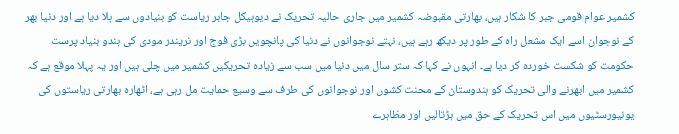کشمیر عوام قومی جبر کا شکار ہیں، بھارتی مقبوضہ کشمیر میں جاری حالیہ تحریک نے دیوہیکل جابر ریاست کو بنیادوں سے ہلا دیا ہے اور دنیا بھر کے نوجوان اسے ایک مشعل راہ کے طور پر دیکھ رہے ہیں، نہتے نوجوانوں نے دنیا کی پانچویں بڑی فوج اور نریندر مودی کی ہندو بنیاد پرست حکومت کو شکست خوردہ کر دیا ہے۔ انہوں نے کہا کہ ستر سال میں دنیا میں سب سے زیادہ تحریکیں کشمیر میں چلی ہیں اور یہ پہلا موقع ہے کہ کشمیر میں ابھرنے والی تحریک کو ہندوستان کے محنت کشوں اور نوجوانوں کی طرف سے وسیع حمایت مل رہی ہے، اٹھارہ بھارتی ریاستوں کی یونیورسٹیوں میں اس تحریک کے حق میں ہڑتالیں اور مظاہرے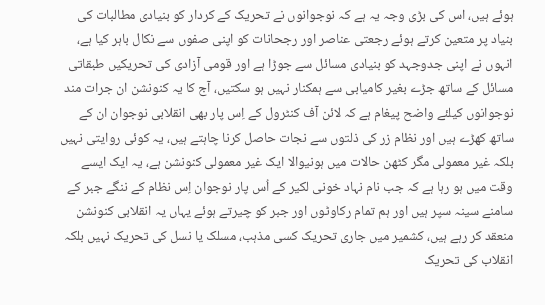ہوئے ہیں، اس کی بڑی وجہ یہ ہے کہ نوجوانوں نے تحریک کے کردار کو بنیادی مطالبات کی بنیاد پر متعین کرتے ہوئے رجعتی عناصر اور رجحانات کو اپنی صفوں سے نکال باہر کیا ہے، انہوں نے اپنی جدوجہد کو بنیادی مسائل سے جوڑا ہے اور قومی آزادی کی تحریکیں طبقاتی مسائل کے ساتھ جڑے بغیر کامیابی سے ہمکنار نہیں ہو سکتیں، آج کا یہ کنونشن ان جرات مند نوجوانوں کیلئے واضح پیغام ہے کہ لائن آف کنٹرول کے اِس پار بھی انقلابی نوجوان ان کے ساتھ کھڑے ہیں اور نظام زر کی ذلتوں سے نجات حاصل کرنا چاہتے ہیں، یہ کوئی روایتی نہیں بلکہ غیر معمولی مگر کٹھن حالات میں ہونیوالا ایک غیر معمولی کنونشن ہے، یہ ایک ایسے وقت میں ہو رہا ہے کہ جب نام نہاد خونی لکیر کے اُس پار نوجوان اِس نظام کے ننگے جبر کے سامنے سینہ سپر ہیں اور ہم تمام رکاوٹوں اور جبر کو چیرتے ہوئے یہاں یہ انقلابی کنونشن منعقد کر رہے ہیں، کشمیر میں جاری تحریک کسی مذہب، مسلک یا نسل کی تحریک نہیں بلکہ انقلاب کی تحریک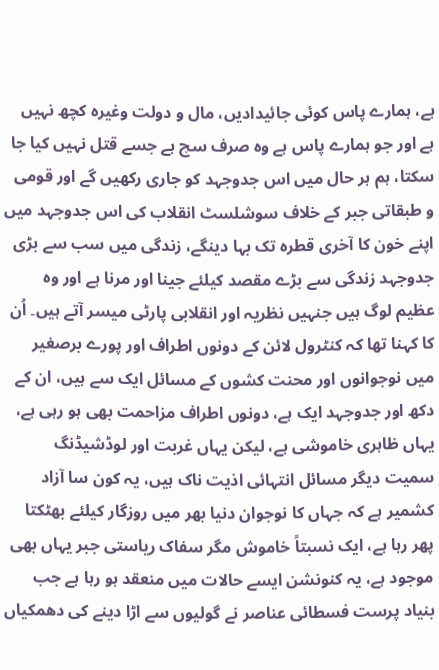ہے، ہمارے پاس کوئی جائیدادیں، مال و دولت وغیرہ کچھ نہیں ہے اور جو ہمارے پاس ہے وہ صرف سچ ہے جسے قتل نہیں کیا جا سکتا، ہم ہر حال میں اس جدوجہد کو جاری رکھیں گے اور قومی و طبقاتی جبر کے خلاف سوشلسٹ انقلاب کی اس جدوجہد میں اپنے خون کا آخری قطرہ تک بہا دینگے، زندگی میں سب سے بڑی جدوجہد زندگی سے بڑے مقصد کیلئے جینا اور مرنا ہے اور وہ عظیم لوگ ہیں جنہیں نظریہ اور انقلابی پارٹی میسر آتے ہیں۔ اُن کا کہنا تھا کہ کنٹرول لائن کے دونوں اطراف اور پورے برصغیر میں نوجوانوں اور محنت کشوں کے مسائل ایک سے ہیں، ان کے دکھ اور جدوجہد ایک ہے، دونوں اطراف مزاحمت بھی ہو رہی ہے، یہاں ظاہری خاموشی ہے، لیکن یہاں غربت اور لوڈشیڈنگ سمیت دیگر مسائل انتہائی اذیت ناک ہیں، یہ کون سا آزاد کشمیر ہے کہ جہاں کا نوجوان دنیا بھر میں روزگار کیلئے بھٹکتا پھر رہا ہے، ایک نسبتاً خاموش مگر سفاک ریاستی جبر یہاں بھی موجود ہے، یہ کنونشن ایسے حالات میں منعقد ہو رہا ہے جب بنیاد پرست فسطائی عناصر نے گولیوں سے اڑا دینے کی دھمکیاں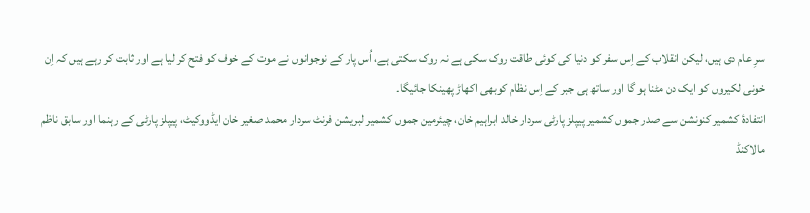سرِ عام دی ہیں، لیکن انقلاب کے اِس سفر کو دنیا کی کوئی طاقت روک سکی ہے نہ روک سکتی ہے، اُس پار کے نوجوانوں نے موت کے خوف کو فتح کر لیا ہے اور ثابت کر رہے ہیں کہ اِن خونی لکیروں کو ایک دن مٹنا ہو گا اور ساتھ ہی جبر کے اِس نظام کوبھی اکھاڑ پھینکا جائیگا۔
انتفادۂ کشمیر کنونشن سے صدر جموں کشمیر پیپلز پارٹی سردار خالد ابراہیم خان، چیئرمین جموں کشمیر لبریشن فرنٹ سردار محمد صغیر خان ایڈووکیٹ، پیپلز پارٹی کے رہنما اور سابق ناظم مالاکنڈ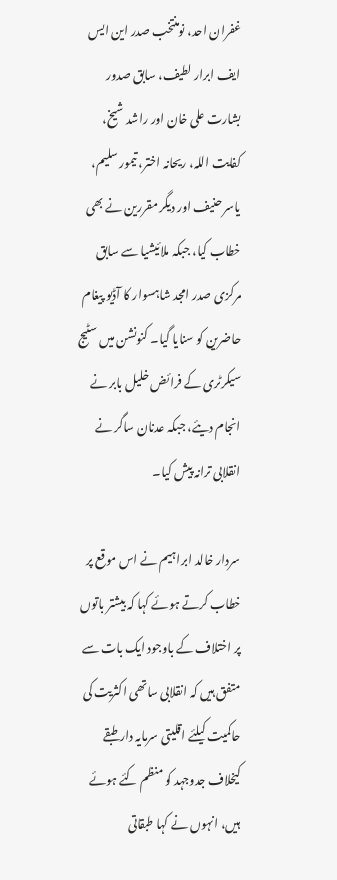غفران احد، نومنتخب صدر این ایس ایف ابرار لطیف، سابق صدور بشارت علی خان اور راشد شیخ، کفایت اللہ، ریحانہ اختر، تیمور سلیم، یاسر حنیف اور دیگر مقررین نے بھی خطاب کیا، جبکہ ملائیشیا سے سابق مرکزی صدر امجد شاہسوار کا آڈیو پیغام حاضرین کو سنایا گیا۔ کنونشن میں سٹیج سیکرٹری کے فرائض خلیل بابر نے انجام دیئے، جبکہ عدنان ساگر نے انقلابی ترانہ پیش کیا۔

سردار خالد ابراہیم نے اس موقع پر خطاب کرتے ہوئے کہا کہ بیشتر باتوں پر اختلاف کے باوجود ایک بات سے متفق ہیں کہ انقلابی ساتھی اکثریت کی حاکمیت کیلئے اقلیتی سرمایہ دار طبقے کیخلاف جدوجہد کو منظم کئے ہوئے ہیں، انہوں نے کہا طبقاتی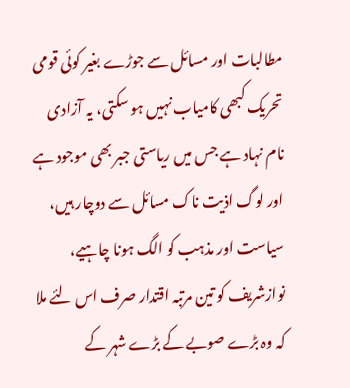مطالبات اور مسائل سے جوڑے بغیر کوئی قومی تحریک کبھی کامیاب نہیں ہو سکتی، یہ آزادی نام نہاد ہے جس میں ریاستی جبر بھی موجود ہے اور لوگ اذیت ناک مسائل سے دوچار ہیں، سیاست اور مذہب کو الگ ہونا چاہیے، نوازشریف کو تین مرتبہ اقتدار صرف اس لئے ملا کہ وہ بڑے صوبے کے بڑے شہر کے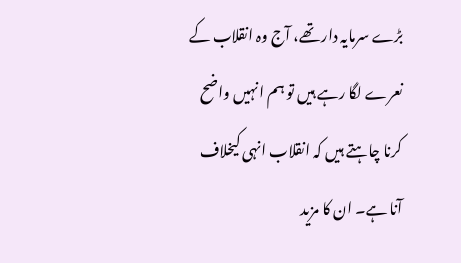بڑے سرمایہ دار تھے، آج وہ انقلاب کے نعرے لگا رہے ہیں تو ہم انہیں واضح کرنا چاہتے ہیں کہ انقلاب انہی کیخلاف آنا ہے۔ ان کا مزید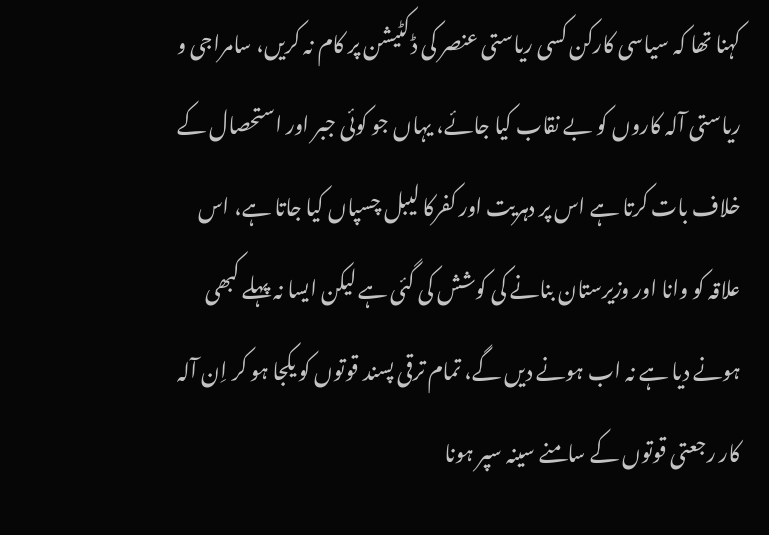کہنا تھا کہ سیاسی کارکن کسی ریاستی عنصر کی ڈکٹیشن پر کام نہ کریں، سامراجی و ریاستی آلہ کاروں کو بے نقاب کیا جائے، یہاں جو کوئی جبر اور استحصال کے خلاف بات کرتا ہے اس پر دہریت اور کفرکا لیبل چسپاں کیا جاتا ہے، اس علاقہ کو وانا اور وزیرستان بنانے کی کوشش کی گئی ہے لیکن ایسا نہ پہلے کبھی ہونے دیا ہے نہ اب ہونے دیں گے، تمام ترقی پسند قوتوں کو یکجا ہو کر اِن آلہ کار رجعتی قوتوں کے سامنے سینہ سپر ہونا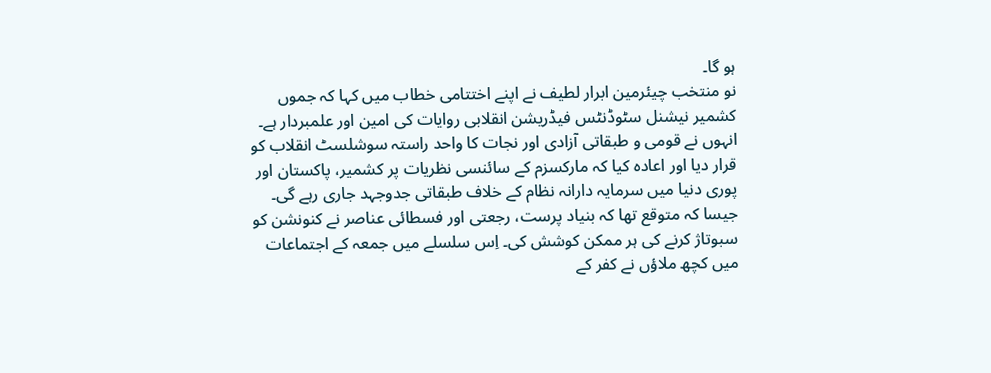ہو گا۔
نو منتخب چیئرمین ابرار لطیف نے اپنے اختتامی خطاب میں کہا کہ جموں کشمیر نیشنل سٹوڈنٹس فیڈریشن انقلابی روایات کی امین اور علمبردار ہے۔ انہوں نے قومی و طبقاتی آزادی اور نجات کا واحد راستہ سوشلسٹ انقلاب کو قرار دیا اور اعادہ کیا کہ مارکسزم کے سائنسی نظریات پر کشمیر، پاکستان اور پوری دنیا میں سرمایہ دارانہ نظام کے خلاف طبقاتی جدوجہد جاری رہے گی۔
جیسا کہ متوقع تھا کہ بنیاد پرست، رجعتی اور فسطائی عناصر نے کنونشن کو سبوتاژ کرنے کی ہر ممکن کوشش کی۔ اِس سلسلے میں جمعہ کے اجتماعات میں کچھ ملاؤں نے کفر کے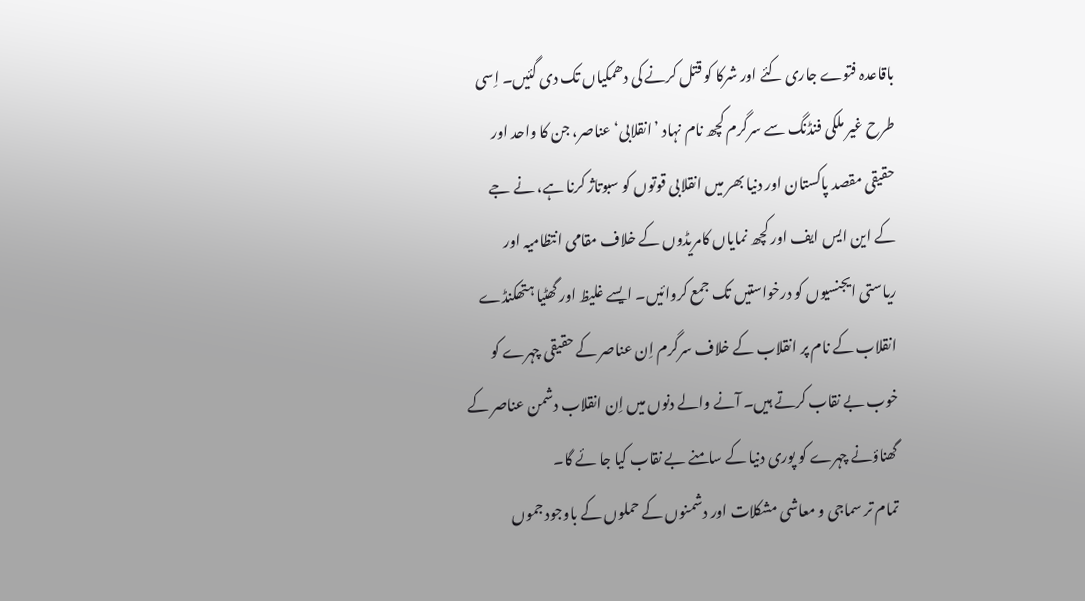باقاعدہ فتوے جاری کئے اور شرکا کو قتل کرنے کی دھمکیاں تک دی گئیں۔ اِسی طرح غیر ملکی فنڈنگ سے سرگرم کچھ نام نہاد ’انقلابی‘ عناصر، جن کا واحد اور حقیقی مقصد پاکستان اور دنیا بھر میں انقلابی قوتوں کو سبوتاژ کرنا ہے، نے جے کے این ایس ایف اور کچھ نمایاں کامریڈوں کے خلاف مقامی انتظامیہ اور ریاستی ایجنسیوں کو درخواستیں تک جمع کروائیں۔ ایسے غلیظ اور گھٹیا ہتھکنڈے انقلاب کے نام پر انقلاب کے خلاف سرگرم اِن عناصر کے حقیقی چہرے کو خوب بے نقاب کرتے ہیں۔ آنے والے دنوں میں اِن انقلاب دشمن عناصر کے گھناؤنے چہرے کو پوری دنیا کے سامنے بے نقاب کیا جا ئے گا۔
تمام تر سماجی و معاشی مشکلات اور دشمنوں کے حملوں کے باوجود جموں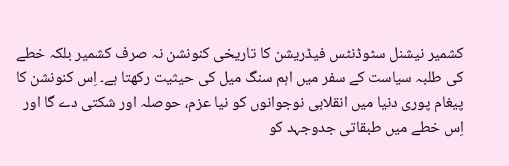کشمیر نیشنل سٹوڈنٹس فیڈریشن کا تاریخی کنونشن نہ صرف کشمیر بلکہ خطے کی طلبہ سیاست کے سفر میں اہم سنگ میل کی حیثیت رکھتا ہے۔ اِس کنونشن کا پیغام پوری دنیا میں انقلابی نوجوانوں کو نیا عزم، حوصلہ اور شکتی دے گا اور اِس خطے میں طبقاتی جدوجہد کو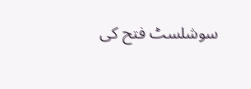سوشلسٹ فتح کی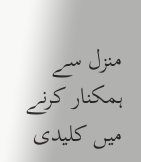منزل سے ہمکنار کرنے میں کلیدی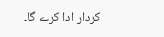کردار ادا کرے گا۔